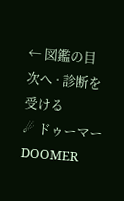← 図鑑の目次へ · 診断を受ける
☄ ドゥーマー DOOMER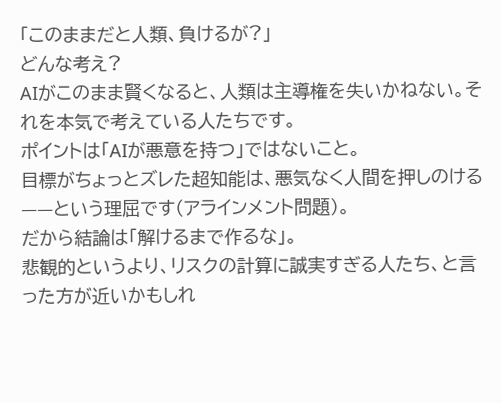「このままだと人類、負けるが?」
どんな考え?
AIがこのまま賢くなると、人類は主導権を失いかねない。それを本気で考えている人たちです。
ポイントは「AIが悪意を持つ」ではないこと。
目標がちょっとズレた超知能は、悪気なく人間を押しのける——という理屈です(アラインメント問題)。
だから結論は「解けるまで作るな」。
悲観的というより、リスクの計算に誠実すぎる人たち、と言った方が近いかもしれ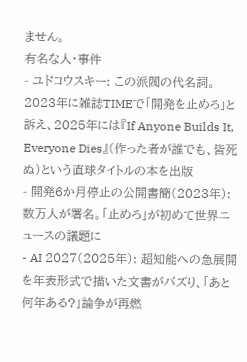ません。
有名な人・事件
- ユドコウスキー: この派閥の代名詞。2023年に雑誌TIMEで「開発を止めろ」と訴え、2025年には『If Anyone Builds It, Everyone Dies』(作った者が誰でも、皆死ぬ)という直球タイトルの本を出版
- 開発6か月停止の公開書簡(2023年): 数万人が署名。「止めろ」が初めて世界ニュースの議題に
- AI 2027(2025年): 超知能への急展開を年表形式で描いた文書がバズり、「あと何年ある?」論争が再燃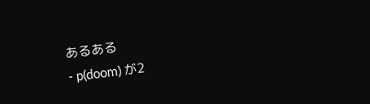あるある
- p(doom) が2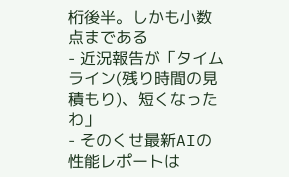桁後半。しかも小数点まである
- 近況報告が「タイムライン(残り時間の見積もり)、短くなったわ」
- そのくせ最新AIの性能レポートは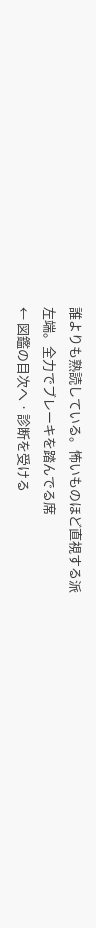誰よりも熟読している。怖いものほど直視する派
左端。全力でブレーキを踏んでる席
← 図鑑の目次へ · 診断を受ける